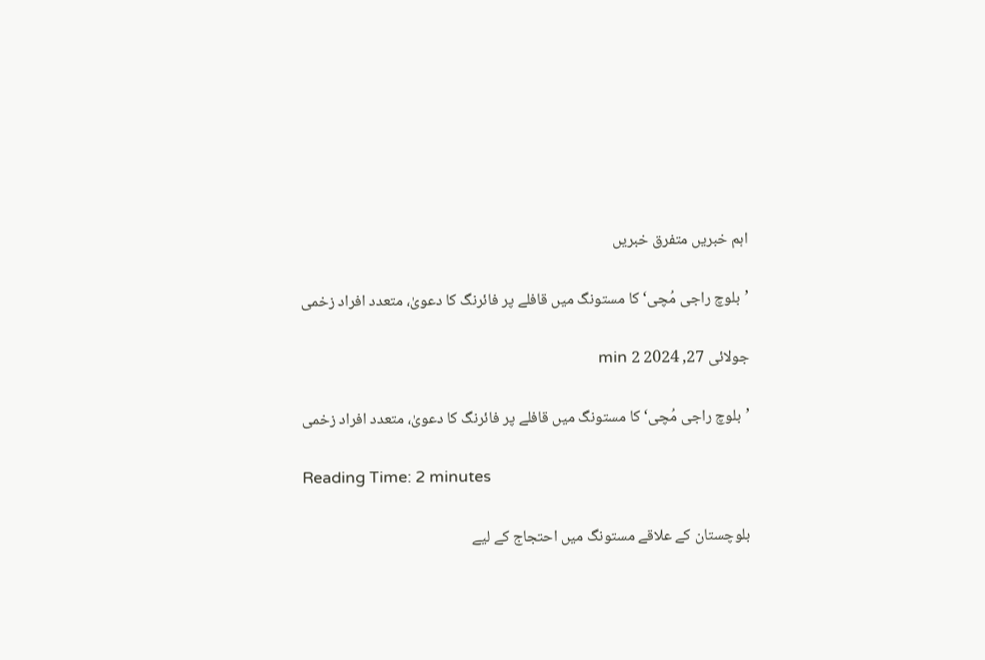اہم خبریں متفرق خبریں

’بلوچ راجی مُچی‘ کا مستونگ میں قافلے پر فائرنگ کا دعویٰ، متعدد افراد زخمی

جولائی 27, 2024 2 min

’بلوچ راجی مُچی‘ کا مستونگ میں قافلے پر فائرنگ کا دعویٰ، متعدد افراد زخمی

Reading Time: 2 minutes

بلوچستان کے علاقے مستونگ میں احتجاج کے لیے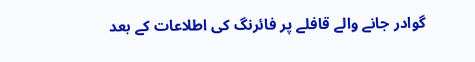گوادر جانے والے قافلے پر فائرنگ کی اطلاعات کے بعد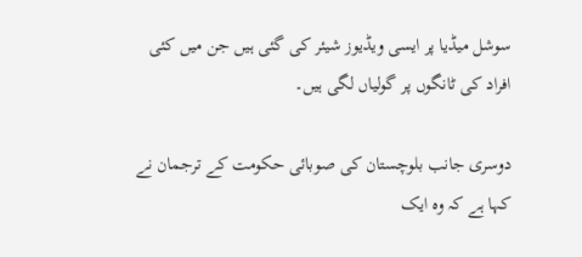سوشل میڈیا پر ایسی ویڈیوز شیئر کی گئی ہیں جن میں کئی افراد کی ٹانگوں پر گولیاں لگی ہیں۔

دوسری جانب بلوچستان کی صوبائی حکومت کے ترجمان نے کہا ہے کہ وہ ایک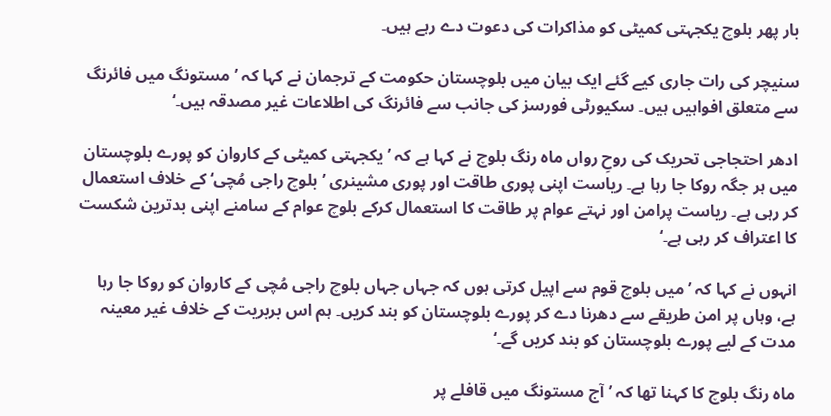بار پھر بلوچ یکجہتی کمیٹی کو مذاکرات کی دعوت دے رہے ہیں۔

سنیچر کی رات جاری کیے گئے ایک بیان میں بلوچستان حکومت کے ترجمان نے کہا کہ ’مستونگ میں فائرنگ سے متعلق افواہیں ہیں۔ سکیورٹی فورسز کی جانب سے فائرنگ کی اطلاعات غیر مصدقہ ہیں۔‘

ادھر احتجاجی تحریک کی روحِ رواں ماہ رنگ بلوچ نے کہا ہے کہ ’یکجہتی کمیٹی کے کاروان کو پورے بلوچستان میں ہر جگہ روکا جا رہا ہے۔ ریاست اپنی پوری طاقت اور پوری مشینری ’بلوچ راجی مُچی‘ کے خلاف استعمال کر رہی ہے۔ ریاست پرامن اور نہتے عوام پر طاقت کا استعمال کرکے بلوچ عوام کے سامنے اپنی بدترین شکست کا اعتراف کر رہی ہے۔‘

انہوں نے کہا کہ ’میں بلوچ قوم سے اپیل کرتی ہوں کہ جہاں جہاں بلوچ راجی مُچی کے کاروان کو روکا جا رہا ہے، وہاں پر امن طریقے سے دھرنا دے کر پورے بلوچستان کو بند کریں۔ ہم اس بربریت کے خلاف غیر معینہ مدت کے لیے پورے بلوچستان کو بند کریں گے۔‘

ماہ رنگ بلوچ کا کہنا تھا کہ ’آج مستونگ میں قافلے پر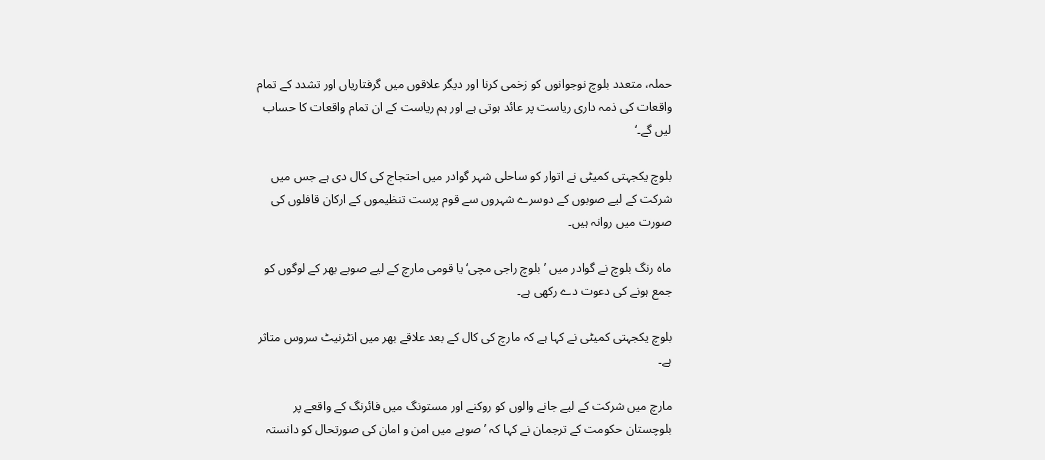حملہ، متعدد بلوچ نوجوانوں کو زخمی کرنا اور دیگر علاقوں میں گرفتاریاں اور تشدد کے تمام واقعات کی ذمہ داری ریاست پر عائد ہوتی ہے اور ہم ریاست کے ان تمام واقعات کا حساب لیں گے۔‘

بلوچ یکجہتی کمیٹی نے اتوار کو ساحلی شہر گوادر میں احتجاج کی کال دی ہے جس میں شرکت کے لیے صوبوں کے دوسرے شہروں سے قوم پرست تنظیموں کے ارکان قافلوں کی صورت میں روانہ ہیں۔

ماہ رنگ بلوچ نے گوادر میں ’بلوچ راجی مچی‘ یا قومی مارچ کے لیے صوبے بھر کے لوگوں کو جمع ہونے کی دعوت دے رکھی ہے۔

بلوچ یکجہتی کمیٹی نے کہا ہے کہ مارچ کی کال کے بعد علاقے بھر میں انٹرنیٹ سروس متاثر ہے۔

مارچ میں شرکت کے لیے جانے والوں کو روکنے اور مستونگ میں فائرنگ کے واقعے پر بلوچستان حکومت کے ترجمان نے کہا کہ ’صوبے میں امن و امان کی صورتحال کو دانستہ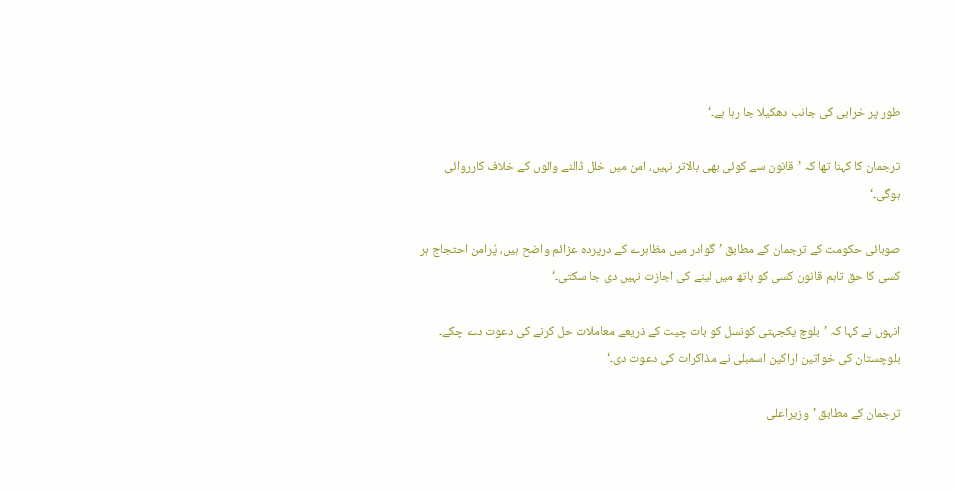طور پر خرابی کی جانب دھکیلا جا رہا ہے۔‘

ترجمان کا کہنا تھا کہ ’قانون سے کوئی بھی بالاتر نہیں، امن میں خلل ڈالنے والوں کے خلاف کارروائی ہوگی۔‘

صوبائی حکومت کے ترجمان کے مطابق ’گوادر میں مظاہرے کے درپردہ عزائم واضح ہیں، پُرامن احتجاج ہر کسی کا حق تاہم قانون کسی کو ہاتھ میں لینے کی اجازت نہیں دی جا سکتی۔‘

انہوں نے کہا کہ ’بلوچ یکجہتی کونسل کو بات چیت کے ذریعے معاملات حل کرنے کی دعوت دے چکے۔ بلوچستان کی خواتین اراکین اسمبلی نے مذاکرات کی دعوت دی۔‘

ترجمان کے مطابق ’وزیراعلی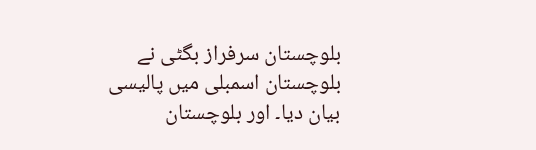بلوچستان سرفراز بگٹی نے بلوچستان اسمبلی میں پالیسی بیان دیا۔ اور بلوچستان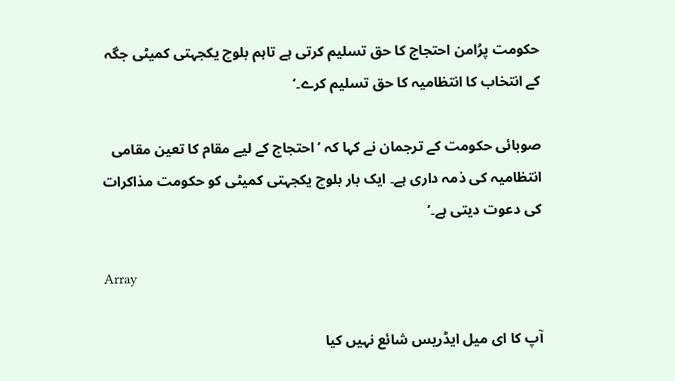حکومت پرُامن احتجاج کا حق تسلیم کرتی ہے تاہم بلوچ یکجہتی کمیٹی جگہ کے انتخاب کا انتظامیہ کا حق تسلیم کرے۔‘

صوبائی حکومت کے ترجمان نے کہا کہ ’احتجاج کے لیے مقام کا تعین مقامی انتظامیہ کی ذمہ داری ہے۔ ایک بار بلوچ یکجہتی کمیٹی کو حکومت مذاکرات کی دعوت دیتی ہے۔‘

Array

آپ کا ای میل ایڈریس شائع نہیں کیا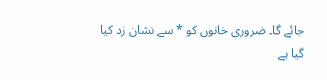جائے گا۔ ضروری خانوں کو * سے نشان زد کیا گیا ہے